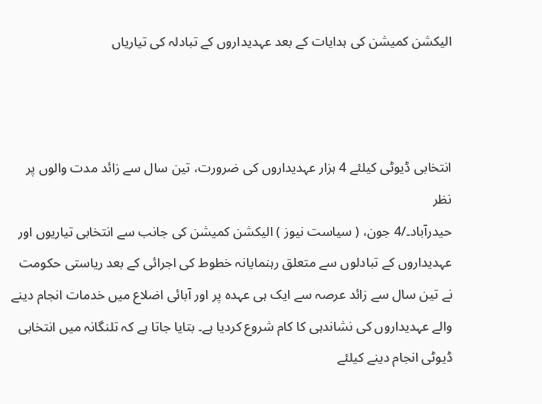الیکشن کمیشن کی ہدایات کے بعد عہدیداروں کے تبادلہ کی تیاریاں



انتخابی ڈیوٹی کیلئے 4 ہزار عہدیداروں کی ضرورت، تین سال سے زائد مدت والوں پر نظر
حیدرآباد۔/4 جون، ( سیاست نیوز ) الیکشن کمیشن کی جانب سے انتخابی تیاریوں اور عہدیداروں کے تبادلوں سے متعلق رہنمایانہ خطوط کی اجرائی کے بعد ریاستی حکومت نے تین سال سے زائد عرصہ سے ایک ہی عہدہ پر اور آبائی اضلاع میں خدمات انجام دینے والے عہدیداروں کی نشاندہی کا کام شروع کردیا ہے۔ بتایا جاتا ہے کہ تلنگانہ میں انتخابی ڈیوٹی انجام دینے کیلئے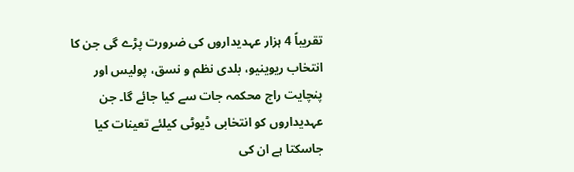تقریباً 4 ہزار عہدیداروں کی ضرورت پڑے گی جن کا انتخاب ریوینیو، بلدی نظم و نسق، پولیس اور پنچایت راج محکمہ جات سے کیا جائے گا۔ جن عہدیداروں کو انتخابی ڈیوٹی کیلئے تعینات کیا جاسکتا ہے ان کی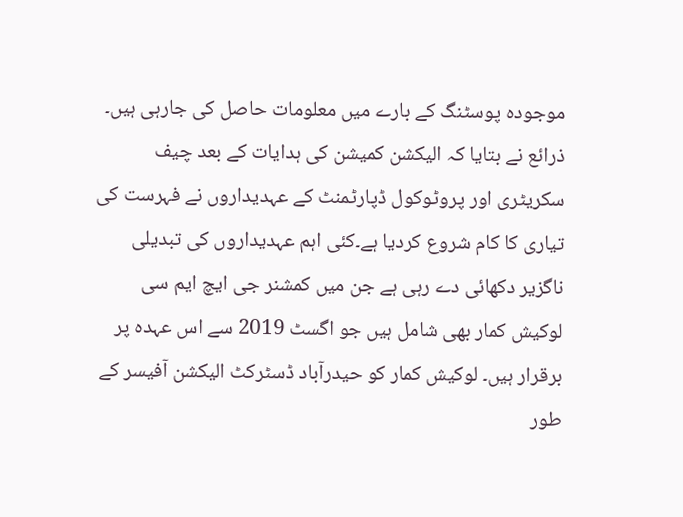موجودہ پوسٹنگ کے بارے میں معلومات حاصل کی جارہی ہیں۔ ذرائع نے بتایا کہ الیکشن کمیشن کی ہدایات کے بعد چیف سکریٹری اور پروٹوکول ڈپارٹمنٹ کے عہدیداروں نے فہرست کی تیاری کا کام شروع کردیا ہے۔کئی اہم عہدیداروں کی تبدیلی ناگزیر دکھائی دے رہی ہے جن میں کمشنر جی ایچ ایم سی لوکیش کمار بھی شامل ہیں جو اگسٹ 2019 سے اس عہدہ پر برقرار ہیں۔ لوکیش کمار کو حیدرآباد ڈسٹرکٹ الیکشن آفیسر کے طور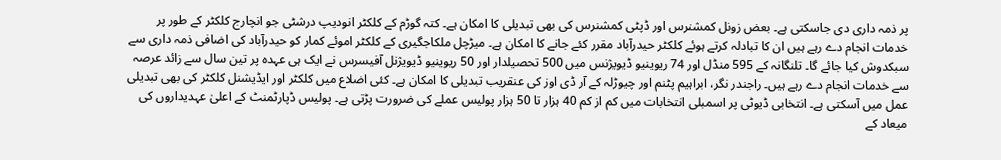پر ذمہ داری دی جاسکتی ہے۔ بعض زونل کمشنرس اور ڈپٹی کمشنرس کی بھی تبدیلی کا امکان ہے۔ کتہ گوڑم کے کلکٹر انودیپ درشٹی جو انچارج کلکٹر کے طور پر خدمات انجام دے رہے ہیں ان کا تبادلہ کرتے ہوئے کلکٹر حیدرآباد مقرر کئے جانے کا امکان ہے۔ میڑچل ملکاجگیری کے کلکٹر اموئے کمار کو حیدرآباد کی اضافی ذمہ داری سے سبکدوش کیا جائے گا۔ تلنگانہ کے 595 منڈل اور 74 ریوینیو ڈیویژنس میں 500 تحصیلدار اور 50 ریوینیو ڈیویژنل آفیسرس نے ایک ہی عہدہ پر تین سال سے زائد عرصہ سے خدمات انجام دے رہے ہیں۔ راجندر نگر، ابراہیم پٹنم اور چیوڑلہ کے آر ڈی اوز کی عنقریب تبدیلی کا امکان ہے۔ کئی اضلاع میں کلکٹر اور ایڈیشنل کلکٹر کی بھی تبدیلی عمل میں آسکتی ہے۔ انتخابی ڈیوٹی پر اسمبلی انتخابات میں کم از کم 40 ہزار تا 50 ہزار پولیس عملے کی ضرورت پڑتی ہے۔ پولیس ڈپارٹمنٹ کے اعلیٰ عہدیداروں کی میعاد کے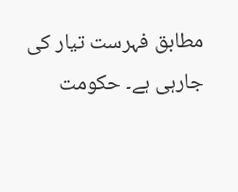مطابق فہرست تیار کی جارہی ہے۔ حکومت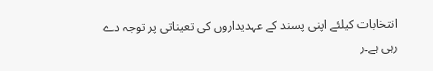انتخابات کیلئے اپنی پسند کے عہدیداروں کی تعیناتی پر توجہ دے رہی ہے۔ر